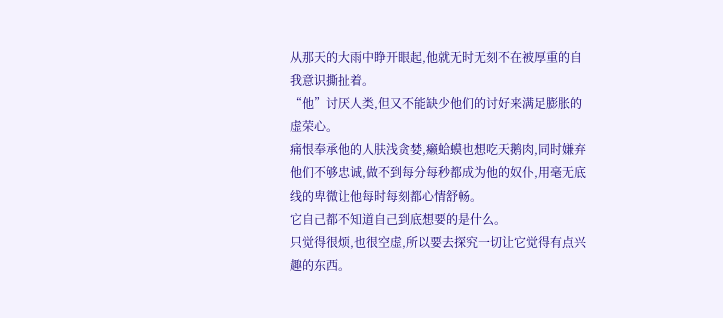从那天的大雨中睁开眼起,他就无时无刻不在被厚重的自我意识撕扯着。
“他”讨厌人类,但又不能缺少他们的讨好来满足膨胀的虚荣心。
痛恨奉承他的人肤浅贪婪,癞蛤蟆也想吃天鹅肉,同时嫌弃他们不够忠诚,做不到每分每秒都成为他的奴仆,用毫无底线的卑微让他每时每刻都心情舒畅。
它自己都不知道自己到底想要的是什么。
只觉得很烦,也很空虚,所以要去探究一切让它觉得有点兴趣的东西。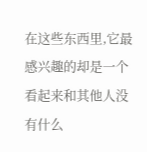在这些东西里,它最感兴趣的却是一个看起来和其他人没有什么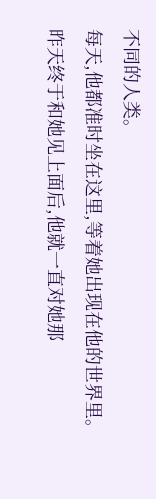不同的人类。
每天,他都准时坐在这里,等着她出现在他的世界里。
昨天终于和她见上面后,他就一直对她那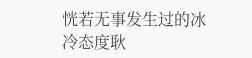恍若无事发生过的冰冷态度耿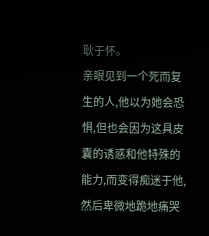耿于怀。
亲眼见到一个死而复生的人,他以为她会恐惧,但也会因为这具皮囊的诱惑和他特殊的能力,而变得痴迷于他,然后卑微地跪地痛哭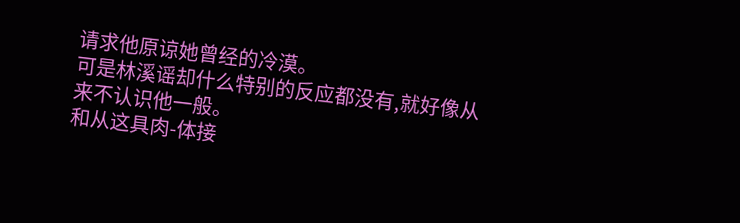请求他原谅她曾经的冷漠。
可是林溪谣却什么特别的反应都没有,就好像从来不认识他一般。
和从这具肉-体接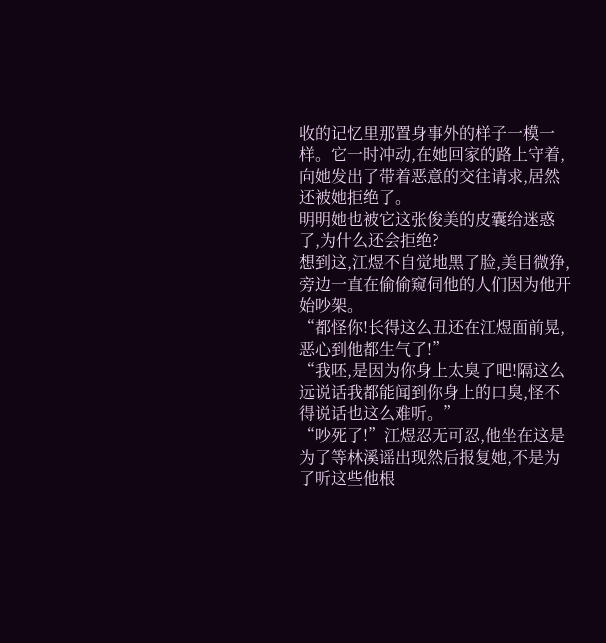收的记忆里那置身事外的样子一模一样。它一时冲动,在她回家的路上守着,向她发出了带着恶意的交往请求,居然还被她拒绝了。
明明她也被它这张俊美的皮囊给迷惑了,为什么还会拒绝?
想到这,江煜不自觉地黑了脸,美目微狰,旁边一直在偷偷窥伺他的人们因为他开始吵架。
“都怪你!长得这么丑还在江煜面前晃,恶心到他都生气了!”
“我呸,是因为你身上太臭了吧!隔这么远说话我都能闻到你身上的口臭,怪不得说话也这么难听。”
“吵死了!”江煜忍无可忍,他坐在这是为了等林溪谣出现然后报复她,不是为了听这些他根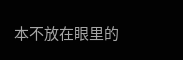本不放在眼里的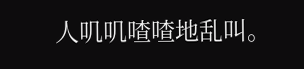人叽叽喳喳地乱叫。